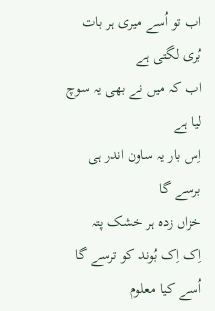اب تو اُسے میری ہر بات بُری لگتی ہے
اب کہ میں نے بھی یہ سوچ لیا ہے
اِس بار یہ ساون اندر ہی برسے گا
خزاں زدہ ہر خشک پتہ
اِک اِک بُوند کو ترسے گا
اُسے کیا معلوم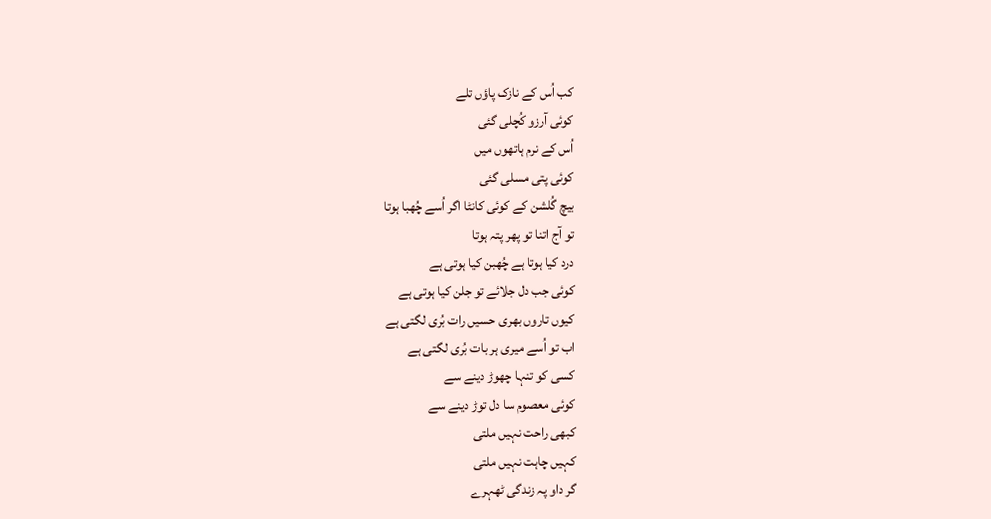کب اُس کے نازک پاؤں تلے
کوئی آرزو کُچلی گئی
اُس کے نرم ہاتھوں میں
کوئی پتی مسلی گئی
بیچ گُلشن کے کوئی کانٹا اگر اُسے چُھبا ہوتا
تو آج اتنا تو پھر پتہ ہوتا
درد کیا ہوتا ہے چُھبن کیا ہوتی ہے
کوئی جب دل جلائے تو جلن کیا ہوتی ہے
کیوں تاروں بھری حسیں رات بُری لگتی ہے
اب تو اُسے میری ہر بات بُری لگتی ہے
کسی کو تنہا چھوڑ دینے سے
کوئی معصوم سا دل توڑ دینے سے
کبھی راحت نہیں ملتی
کہیں چاہت نہیں ملتی
گر داو پہ زندگی ٹھہرے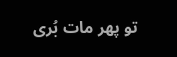تو پھر مات بُری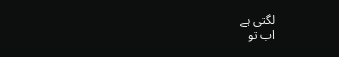لگتی ہے
اب تو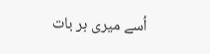اُسے میری ہر بات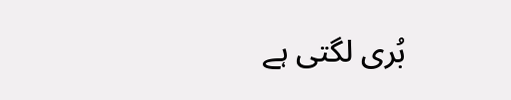بُری لگتی ہے